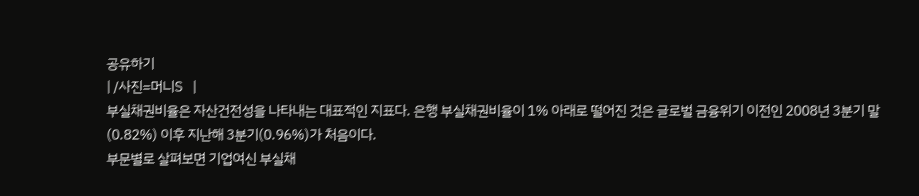공유하기
| /사진=머니S |
부실채권비율은 자산건전성을 나타내는 대표적인 지표다. 은행 부실채권비율이 1% 아래로 떨어진 것은 글로벌 금융위기 이전인 2008년 3분기 말(0.82%) 이후 지난해 3분기(0.96%)가 처음이다.
부문별로 살펴보면 기업여신 부실채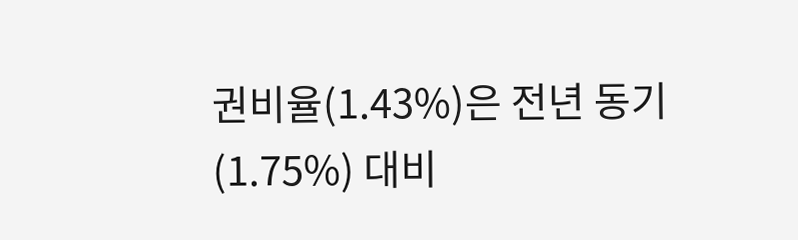권비율(1.43%)은 전년 동기(1.75%) 대비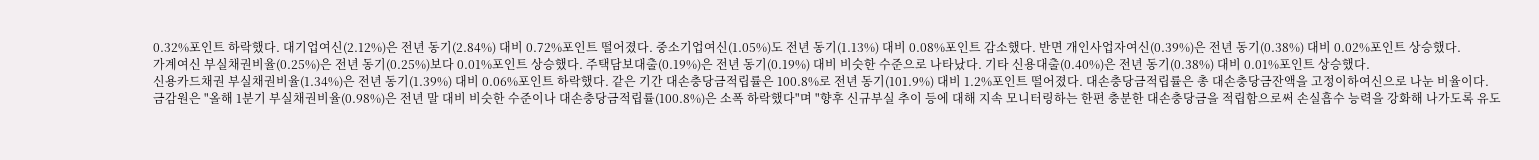0.32%포인트 하락했다. 대기업여신(2.12%)은 전년 동기(2.84%) 대비 0.72%포인트 떨어졌다. 중소기업여신(1.05%)도 전년 동기(1.13%) 대비 0.08%포인트 감소했다. 반면 개인사업자여신(0.39%)은 전년 동기(0.38%) 대비 0.02%포인트 상승했다.
가계여신 부실채권비율(0.25%)은 전년 동기(0.25%)보다 0.01%포인트 상승했다. 주택담보대출(0.19%)은 전년 동기(0.19%) 대비 비슷한 수준으로 나타났다. 기타 신용대출(0.40%)은 전년 동기(0.38%) 대비 0.01%포인트 상승했다.
신용카드채권 부실채권비율(1.34%)은 전년 동기(1.39%) 대비 0.06%포인트 하락했다. 같은 기간 대손충당금적립률은 100.8%로 전년 동기(101.9%) 대비 1.2%포인트 떨어졌다. 대손충당금적립률은 총 대손충당금잔액을 고정이하여신으로 나눈 비율이다.
금감원은 "올해 1분기 부실채권비율(0.98%)은 전년 말 대비 비슷한 수준이나 대손충당금적립률(100.8%)은 소폭 하락했다"며 "향후 신규부실 추이 등에 대해 지속 모니터링하는 한편 충분한 대손충당금을 적립함으로써 손실흡수 능력을 강화해 나가도록 유도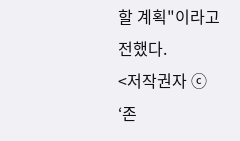할 계획"이라고 전했다.
<저작권자 ⓒ ‘존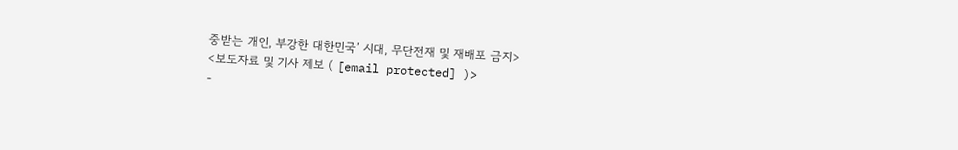중받는 개인, 부강한 대한민국’ 시대, 무단전재 및 재배포 금지>
<보도자료 및 기사 제보 ( [email protected] )>
-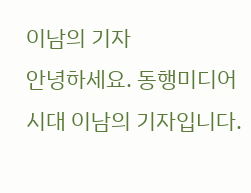이남의 기자
안녕하세요. 동행미디어 시대 이남의 기자입니다.